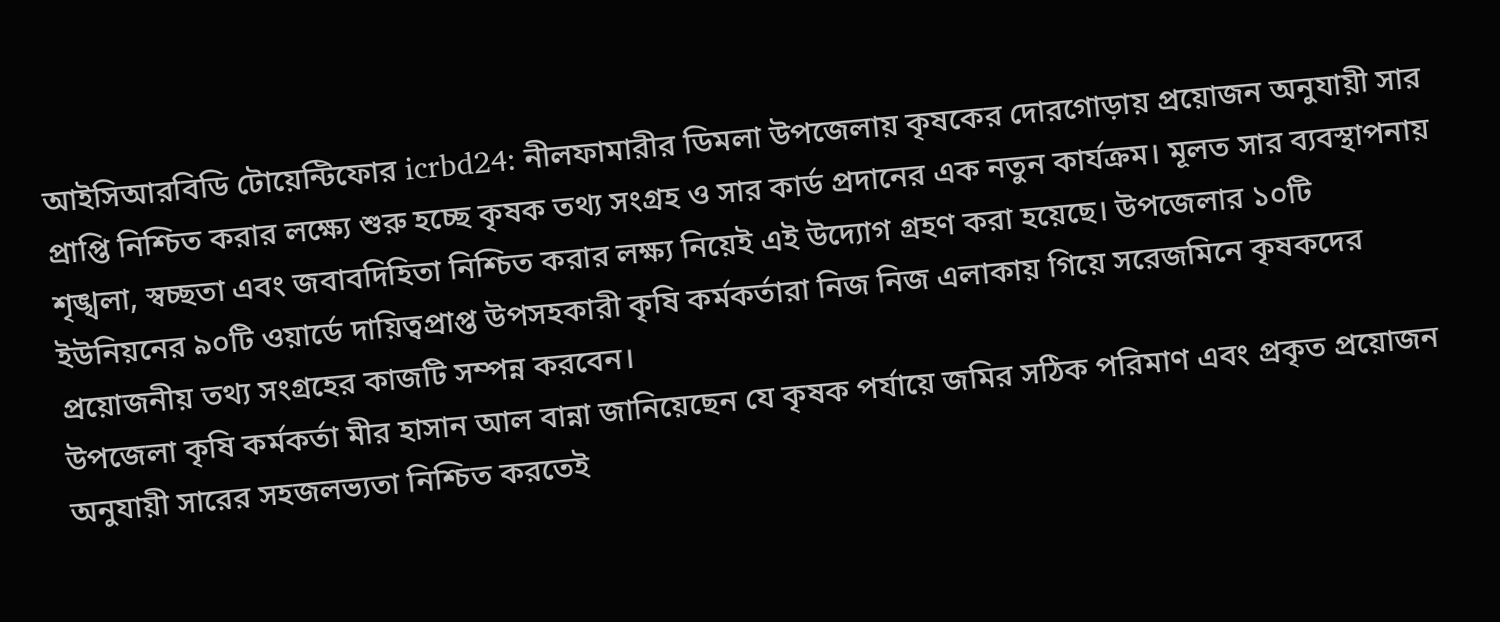আইসিআরবিডি টোয়েন্টিফোর icrbd24: নীলফামারীর ডিমলা উপজেলায় কৃষকের দোরগোড়ায় প্রয়োজন অনুযায়ী সার প্রাপ্তি নিশ্চিত করার লক্ষ্যে শুরু হচ্ছে কৃষক তথ্য সংগ্রহ ও সার কার্ড প্রদানের এক নতুন কার্যক্রম। মূলত সার ব্যবস্থাপনায় শৃঙ্খলা, স্বচ্ছতা এবং জবাবদিহিতা নিশ্চিত করার লক্ষ্য নিয়েই এই উদ্যোগ গ্রহণ করা হয়েছে। উপজেলার ১০টি ইউনিয়নের ৯০টি ওয়ার্ডে দায়িত্বপ্রাপ্ত উপসহকারী কৃষি কর্মকর্তারা নিজ নিজ এলাকায় গিয়ে সরেজমিনে কৃষকদের প্রয়োজনীয় তথ্য সংগ্রহের কাজটি সম্পন্ন করবেন।
উপজেলা কৃষি কর্মকর্তা মীর হাসান আল বান্না জানিয়েছেন যে কৃষক পর্যায়ে জমির সঠিক পরিমাণ এবং প্রকৃত প্রয়োজন অনুযায়ী সারের সহজলভ্যতা নিশ্চিত করতেই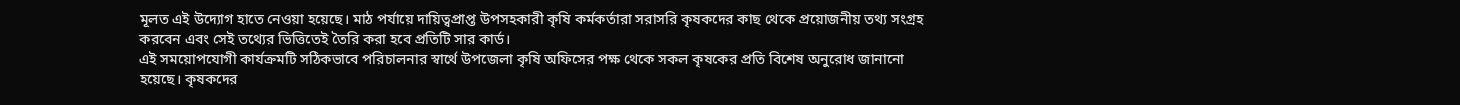মূলত এই উদ্যোগ হাতে নেওয়া হয়েছে। মাঠ পর্যায়ে দায়িত্বপ্রাপ্ত উপসহকারী কৃষি কর্মকর্তারা সরাসরি কৃষকদের কাছ থেকে প্রয়োজনীয় তথ্য সংগ্রহ করবেন এবং সেই তথ্যের ভিত্তিতেই তৈরি করা হবে প্রতিটি সার কার্ড।
এই সময়োপযোগী কার্যক্রমটি সঠিকভাবে পরিচালনার স্বার্থে উপজেলা কৃষি অফিসের পক্ষ থেকে সকল কৃষকের প্রতি বিশেষ অনুরোধ জানানো হয়েছে। কৃষকদের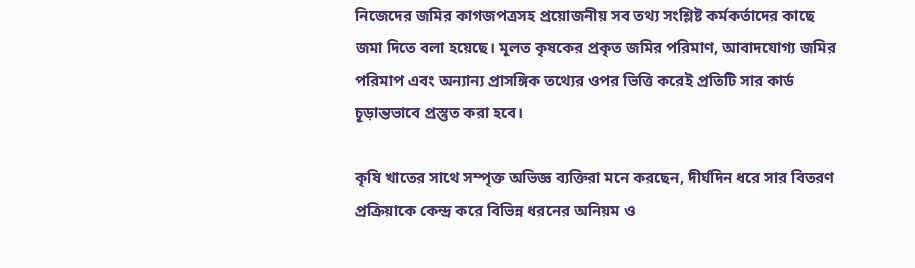নিজেদের জমির কাগজপত্রসহ প্রয়োজনীয় সব তথ্য সংশ্লিষ্ট কর্মকর্তাদের কাছে জমা দিতে বলা হয়েছে। মূলত কৃষকের প্রকৃত জমির পরিমাণ, আবাদযোগ্য জমির পরিমাপ এবং অন্যান্য প্রাসঙ্গিক তথ্যের ওপর ভিত্তি করেই প্রতিটি সার কার্ড চূড়ান্তভাবে প্রস্তুত করা হবে।

কৃষি খাতের সাথে সম্পৃক্ত অভিজ্ঞ ব্যক্তিরা মনে করছেন, দীর্ঘদিন ধরে সার বিতরণ প্রক্রিয়াকে কেন্দ্র করে বিভিন্ন ধরনের অনিয়ম ও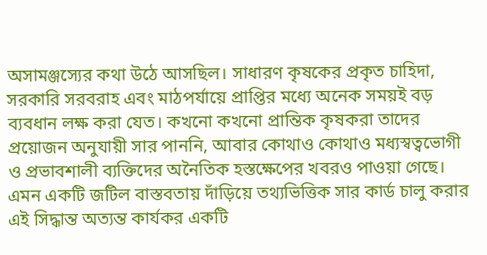অসামঞ্জস্যের কথা উঠে আসছিল। সাধারণ কৃষকের প্রকৃত চাহিদা, সরকারি সরবরাহ এবং মাঠপর্যায়ে প্রাপ্তির মধ্যে অনেক সময়ই বড় ব্যবধান লক্ষ করা যেত। কখনো কখনো প্রান্তিক কৃষকরা তাদের প্রয়োজন অনুযায়ী সার পাননি, আবার কোথাও কোথাও মধ্যস্বত্বভোগী ও প্রভাবশালী ব্যক্তিদের অনৈতিক হস্তক্ষেপের খবরও পাওয়া গেছে। এমন একটি জটিল বাস্তবতায় দাঁড়িয়ে তথ্যভিত্তিক সার কার্ড চালু করার এই সিদ্ধান্ত অত্যন্ত কার্যকর একটি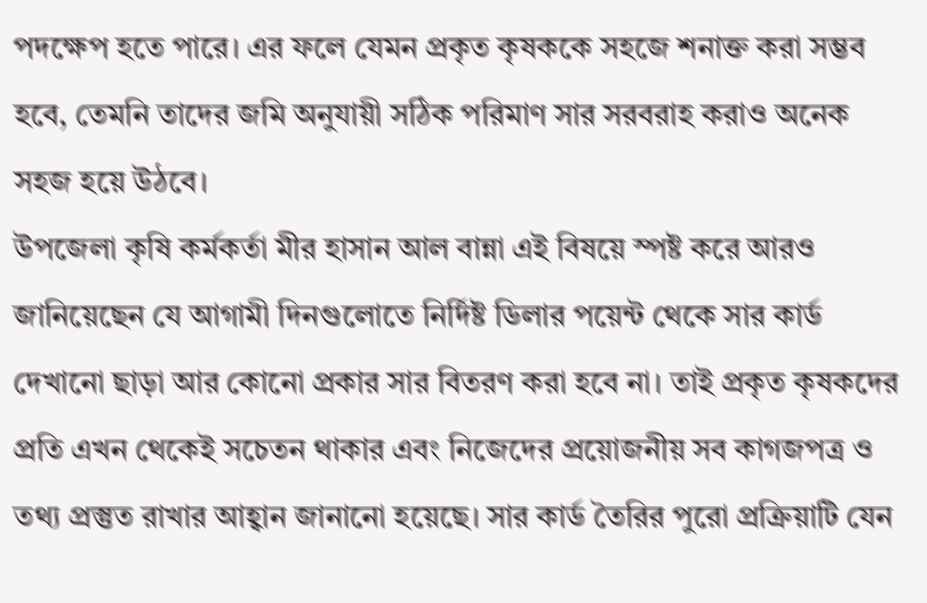পদক্ষেপ হতে পারে। এর ফলে যেমন প্রকৃত কৃষককে সহজে শনাক্ত করা সম্ভব হবে, তেমনি তাদের জমি অনুযায়ী সঠিক পরিমাণ সার সরবরাহ করাও অনেক সহজ হয়ে উঠবে।
উপজেলা কৃষি কর্মকর্তা মীর হাসান আল বান্না এই বিষয়ে স্পষ্ট করে আরও জানিয়েছেন যে আগামী দিনগুলোতে নির্দিষ্ট ডিলার পয়েন্ট থেকে সার কার্ড দেখানো ছাড়া আর কোনো প্রকার সার বিতরণ করা হবে না। তাই প্রকৃত কৃষকদের প্রতি এখন থেকেই সচেতন থাকার এবং নিজেদের প্রয়োজনীয় সব কাগজপত্র ও তথ্য প্রস্তুত রাখার আহ্বান জানানো হয়েছে। সার কার্ড তৈরির পুরো প্রক্রিয়াটি যেন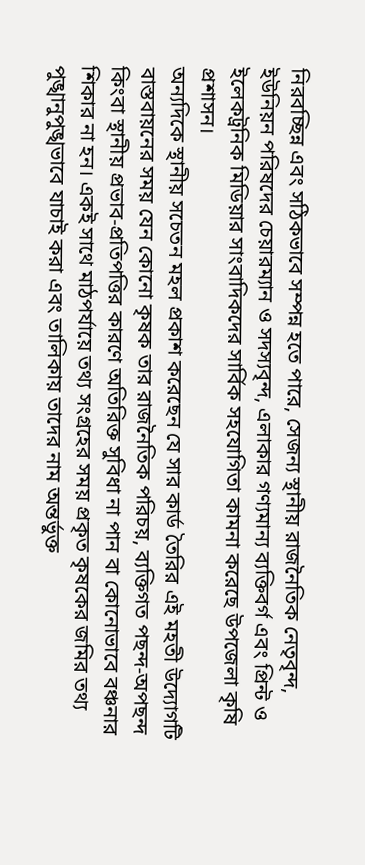নিরবচ্ছিন্ন এবং সঠিকভাবে সম্পন্ন হতে পারে, সেজন্য স্থানীয় রাজনৈতিক নেতৃবৃন্দ, ইউনিয়ন পরিষদের চেয়ারম্যান ও সদস্যবৃন্দ, এলাকার গণ্যমান্য ব্যক্তিবর্গ এবং প্রিন্ট ও ইলেকট্রনিক মিডিয়ার সাংবাদিকদের সার্বিক সহযোগিতা কামনা করেছে উপজেলা কৃষি প্রশাসন।
অন্যদিকে স্থানীয় সচেতন মহল প্রকাশ করেছেন যে সার কার্ড তৈরির এই মহতী উদ্যোগটি বাস্তবায়নের সময় যেন কোনো কৃষক তার রাজনৈতিক পরিচয়, ব্যক্তিগত পছন্দ-অপছন্দ কিংবা স্থানীয় প্রভাব-প্রতিপত্তির কারণে অতিরিক্ত সুবিধা না পান বা কোনোভাবে বঞ্চনার শিকার না হন। একই সাথে মাঠপর্যায়ে তথ্য সংগ্রহের সময় প্রকৃত কৃষকের জমির তথ্য পুঙ্খানুপুঙ্খভাবে যাচাই করা এবং তালিকায় তাদের নাম অন্তর্ভুক্ত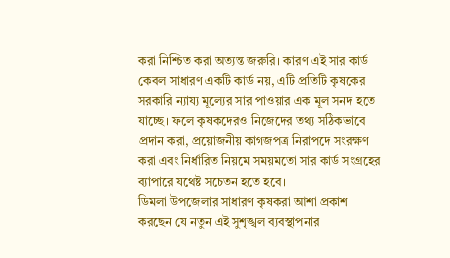করা নিশ্চিত করা অত্যন্ত জরুরি। কারণ এই সার কার্ড কেবল সাধারণ একটি কার্ড নয়, এটি প্রতিটি কৃষকের সরকারি ন্যায্য মূল্যের সার পাওয়ার এক মূল সনদ হতে যাচ্ছে। ফলে কৃষকদেরও নিজেদের তথ্য সঠিকভাবে প্রদান করা, প্রয়োজনীয় কাগজপত্র নিরাপদে সংরক্ষণ করা এবং নির্ধারিত নিয়মে সময়মতো সার কার্ড সংগ্রহের ব্যাপারে যথেষ্ট সচেতন হতে হবে।
ডিমলা উপজেলার সাধারণ কৃষকরা আশা প্রকাশ করছেন যে নতুন এই সুশৃঙ্খল ব্যবস্থাপনার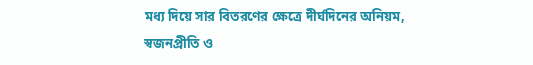মধ্য দিয়ে সার বিতরণের ক্ষেত্রে দীর্ঘদিনের অনিয়ম, স্বজনপ্রীতি ও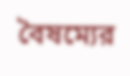বৈষম্যের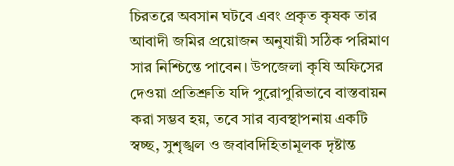চিরতরে অবসান ঘটবে এবং প্রকৃত কৃষক তার আবাদী জমির প্রয়োজন অনুযায়ী সঠিক পরিমাণ সার নিশ্চিন্তে পাবেন। উপজেলা কৃষি অফিসের দেওয়া প্রতিশ্রুতি যদি পুরোপুরিভাবে বাস্তবায়ন করা সম্ভব হয়, তবে সার ব্যবস্থাপনায় একটি স্বচ্ছ, সুশৃঙ্খল ও জবাবদিহিতামূলক দৃষ্টান্ত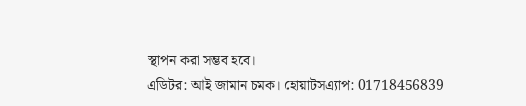স্থাপন করা সম্ভব হবে।
এডিটর: আই জামান চমক। হোয়াটসএ্যাপ: 01718456839